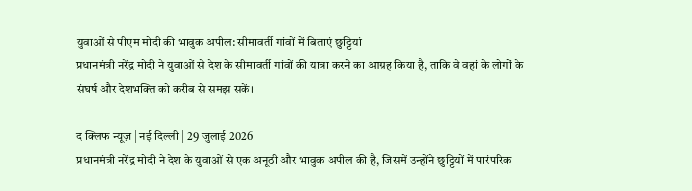युवाओं से पीएम मोदी की भावुक अपील: सीमावर्ती गांवों में बिताएं छुट्टियां
प्रधानमंत्री नरेंद्र मोदी ने युवाओं से देश के सीमावर्ती गांवों की यात्रा करने का आग्रह किया है, ताकि वे वहां के लोगों के संघर्ष और देशभक्ति को करीब से समझ सकें।

द क्लिफ न्यूज़ | नई दिल्ली | 29 जुलाई 2026
प्रधानमंत्री नरेंद्र मोदी ने देश के युवाओं से एक अनूठी और भावुक अपील की है, जिसमें उन्होंने छुट्टियों में पारंपरिक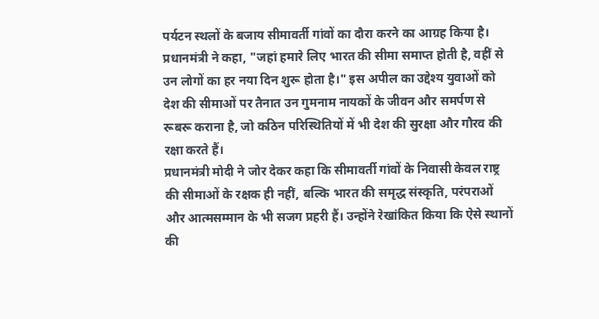पर्यटन स्थलों के बजाय सीमावर्ती गांवों का दौरा करने का आग्रह किया है। प्रधानमंत्री ने कहा, "जहां हमारे लिए भारत की सीमा समाप्त होती है, वहीं से उन लोगों का हर नया दिन शुरू होता है।" इस अपील का उद्देश्य युवाओं को देश की सीमाओं पर तैनात उन गुमनाम नायकों के जीवन और समर्पण से रूबरू कराना है, जो कठिन परिस्थितियों में भी देश की सुरक्षा और गौरव की रक्षा करते हैं।
प्रधानमंत्री मोदी ने जोर देकर कहा कि सीमावर्ती गांवों के निवासी केवल राष्ट्र की सीमाओं के रक्षक ही नहीं, बल्कि भारत की समृद्ध संस्कृति, परंपराओं और आत्मसम्मान के भी सजग प्रहरी हैं। उन्होंने रेखांकित किया कि ऐसे स्थानों की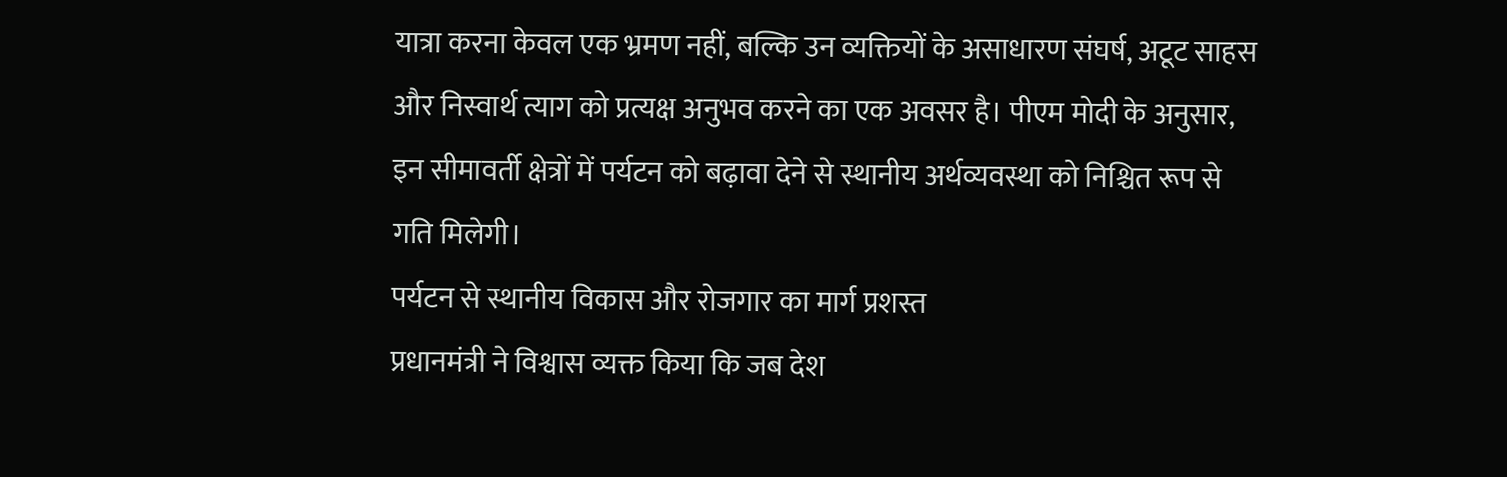यात्रा करना केवल एक भ्रमण नहीं, बल्कि उन व्यक्तियों के असाधारण संघर्ष, अटूट साहस और निस्वार्थ त्याग को प्रत्यक्ष अनुभव करने का एक अवसर है। पीएम मोदी के अनुसार, इन सीमावर्ती क्षेत्रों में पर्यटन को बढ़ावा देने से स्थानीय अर्थव्यवस्था को निश्चित रूप से गति मिलेगी।
पर्यटन से स्थानीय विकास और रोजगार का मार्ग प्रशस्त
प्रधानमंत्री ने विश्वास व्यक्त किया कि जब देश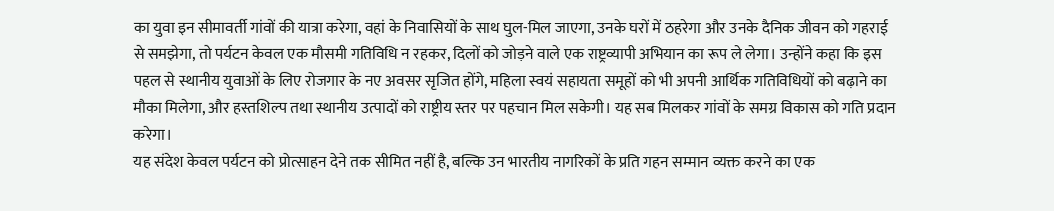का युवा इन सीमावर्ती गांवों की यात्रा करेगा, वहां के निवासियों के साथ घुल-मिल जाएगा, उनके घरों में ठहरेगा और उनके दैनिक जीवन को गहराई से समझेगा, तो पर्यटन केवल एक मौसमी गतिविधि न रहकर, दिलों को जोड़ने वाले एक राष्ट्रव्यापी अभियान का रूप ले लेगा। उन्होंने कहा कि इस पहल से स्थानीय युवाओं के लिए रोजगार के नए अवसर सृजित होंगे, महिला स्वयं सहायता समूहों को भी अपनी आर्थिक गतिविधियों को बढ़ाने का मौका मिलेगा, और हस्तशिल्प तथा स्थानीय उत्पादों को राष्ट्रीय स्तर पर पहचान मिल सकेगी। यह सब मिलकर गांवों के समग्र विकास को गति प्रदान करेगा।
यह संदेश केवल पर्यटन को प्रोत्साहन देने तक सीमित नहीं है, बल्कि उन भारतीय नागरिकों के प्रति गहन सम्मान व्यक्त करने का एक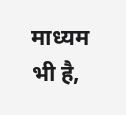माध्यम भी है,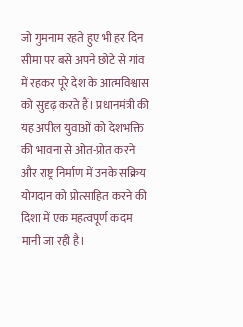जो गुमनाम रहते हुए भी हर दिन सीमा पर बसे अपने छोटे से गांव में रहकर पूरे देश के आत्मविश्वास को सुदृढ़ करते हैं। प्रधानमंत्री की यह अपील युवाओं को देशभक्ति की भावना से ओत-प्रोत करने और राष्ट्र निर्माण में उनके सक्रिय योगदान को प्रोत्साहित करने की दिशा में एक महत्वपूर्ण कदम मानी जा रही है।